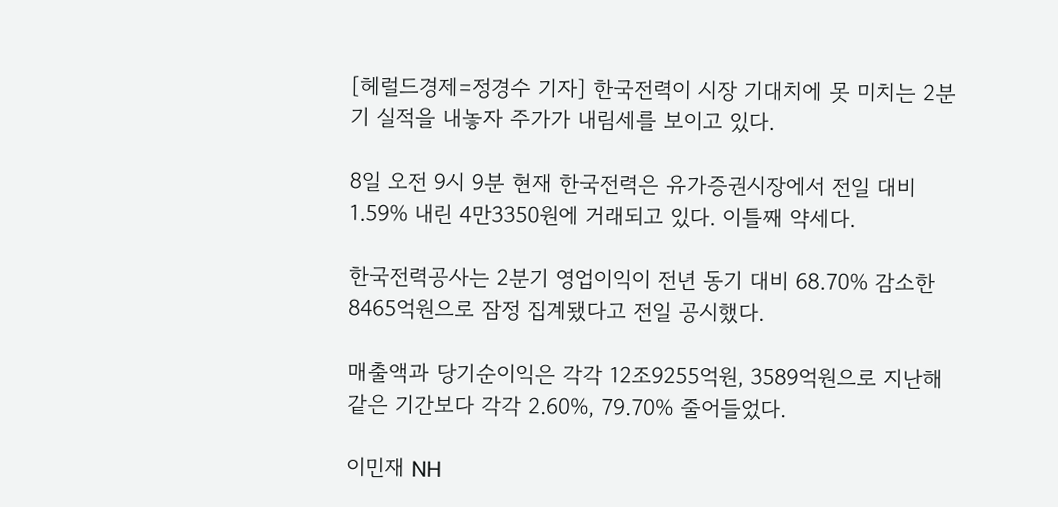[헤럴드경제=정경수 기자] 한국전력이 시장 기대치에 못 미치는 2분기 실적을 내놓자 주가가 내림세를 보이고 있다.

8일 오전 9시 9분 현재 한국전력은 유가증권시장에서 전일 대비 1.59% 내린 4만3350원에 거래되고 있다. 이틀째 약세다.

한국전력공사는 2분기 영업이익이 전년 동기 대비 68.70% 감소한 8465억원으로 잠정 집계됐다고 전일 공시했다.

매출액과 당기순이익은 각각 12조9255억원, 3589억원으로 지난해 같은 기간보다 각각 2.60%, 79.70% 줄어들었다.

이민재 NH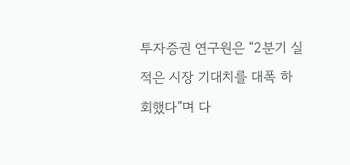투자증권 연구원은 “2분기 실적은 시장 기대치를 대폭 하회했다”며 다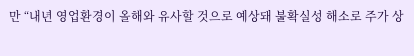만 “내년 영업환경이 올해와 유사할 것으로 예상돼 불확실성 해소로 주가 상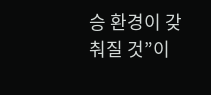승 환경이 갖춰질 것”이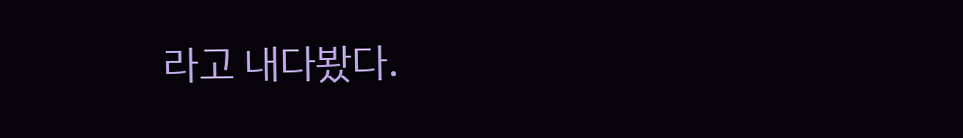라고 내다봤다.